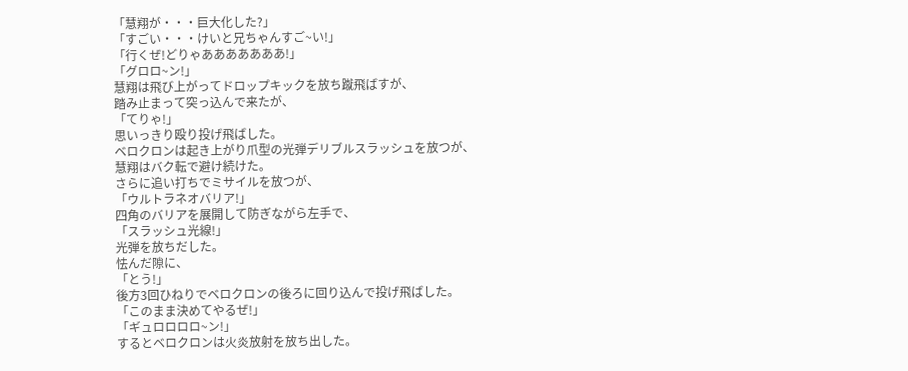「慧翔が・・・巨大化した?」
「すごい・・・けいと兄ちゃんすご~い!」
「行くぜ!どりゃあああああああ!」
「グロロ~ン!」
慧翔は飛び上がってドロップキックを放ち蹴飛ばすが、
踏み止まって突っ込んで来たが、
「てりゃ!」
思いっきり殴り投げ飛ばした。
ベロクロンは起き上がり爪型の光弾デリブルスラッシュを放つが、
慧翔はバク転で避け続けた。
さらに追い打ちでミサイルを放つが、
「ウルトラネオバリア!」
四角のバリアを展開して防ぎながら左手で、
「スラッシュ光線!」
光弾を放ちだした。
怯んだ隙に、
「とう!」
後方3回ひねりでベロクロンの後ろに回り込んで投げ飛ばした。
「このまま決めてやるぜ!」
「ギュロロロロ~ン!」
するとベロクロンは火炎放射を放ち出した。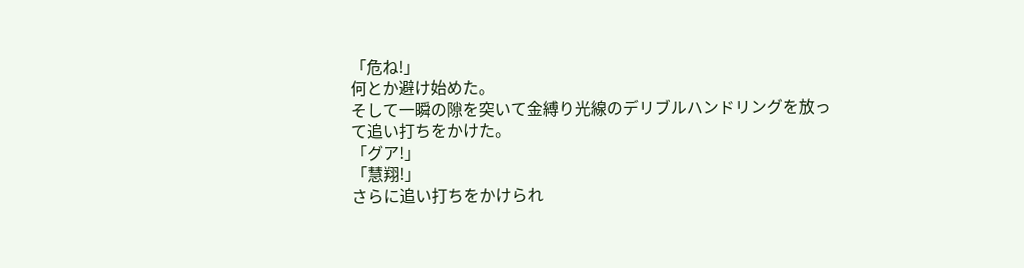「危ね!」
何とか避け始めた。
そして一瞬の隙を突いて金縛り光線のデリブルハンドリングを放って追い打ちをかけた。
「グア!」
「慧翔!」
さらに追い打ちをかけられ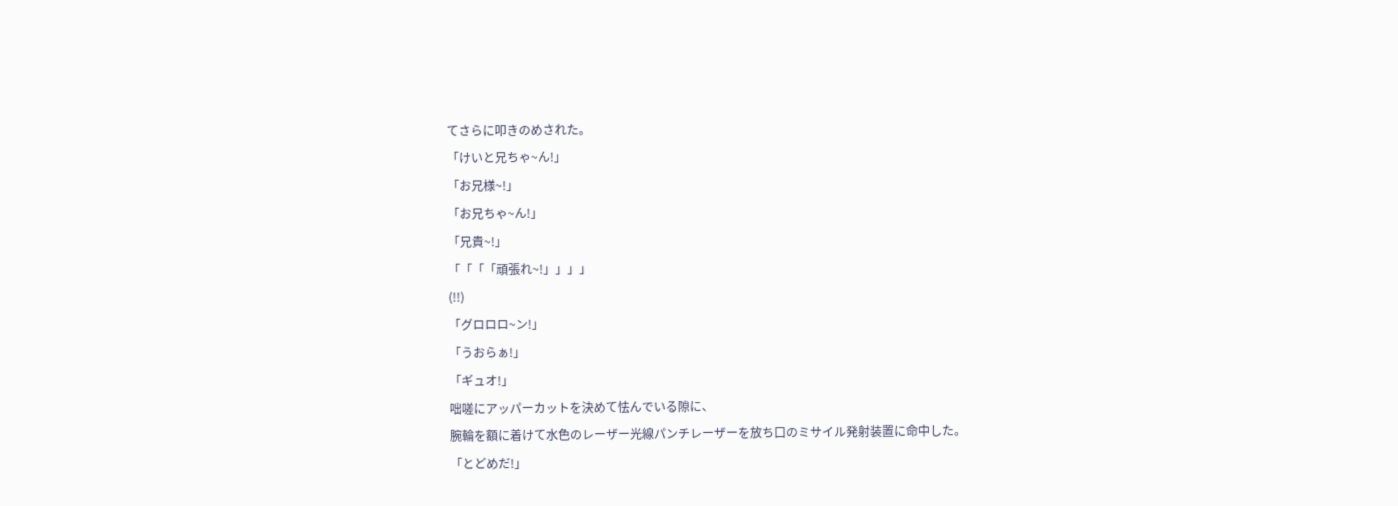てさらに叩きのめされた。
「けいと兄ちゃ~ん!」
「お兄様~!」
「お兄ちゃ~ん!」
「兄貴~!」
「「「「頑張れ~!」」」」
(!!)
「グロロロ~ン!」
「うおらぁ!」
「ギュオ!」
咄嗟にアッパーカットを決めて怯んでいる隙に、
腕輪を額に着けて水色のレーザー光線パンチレーザーを放ち口のミサイル発射装置に命中した。
「とどめだ!」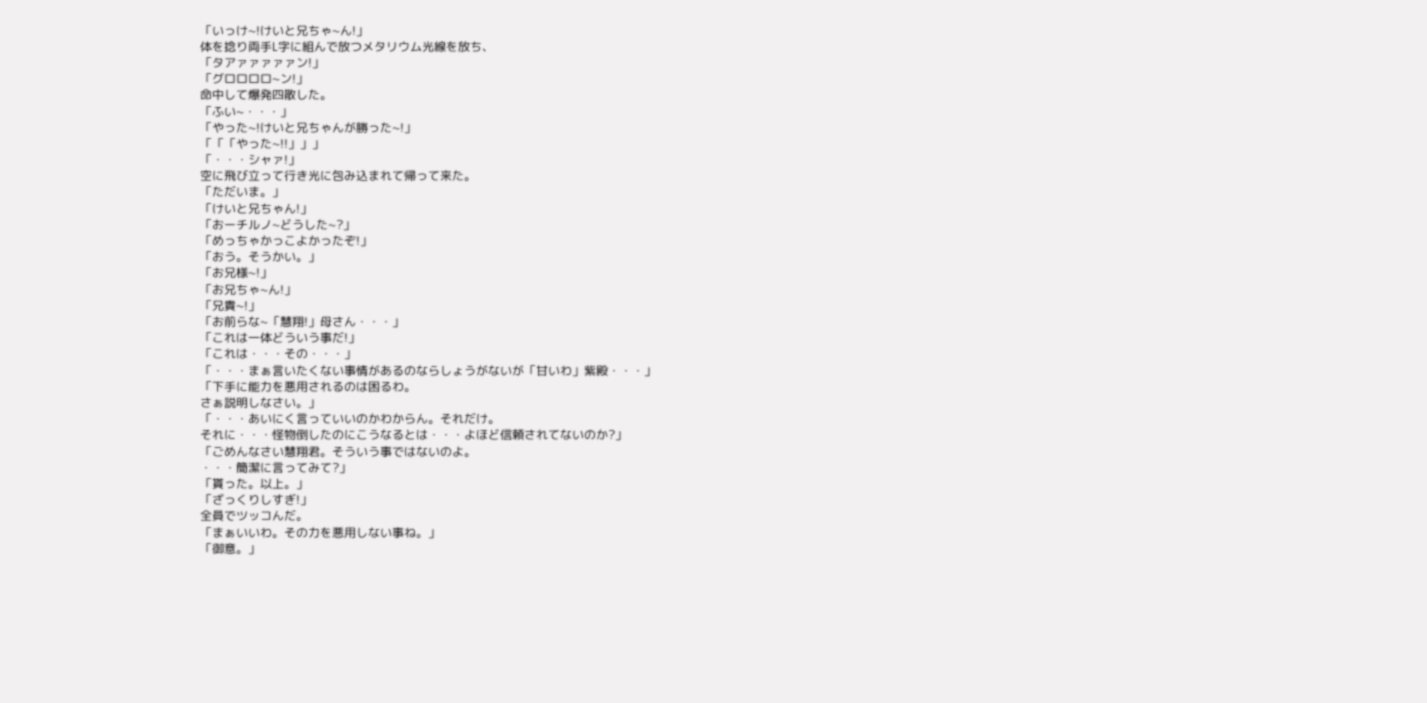「いっけ~!けいと兄ちゃ~ん!」
体を捻り両手L字に組んで放つメタリウム光線を放ち、
「タアァァァァァン!」
「グロロロロ~ン!」
命中して爆発四散した。
「ふい~・・・」
「やった~!けいと兄ちゃんが勝った~!」
「「「やった~!!」」」
「・・・シャァ!」
空に飛び立って行き光に包み込まれて帰って来た。
「ただいま。」
「けいと兄ちゃん!」
「おーチルノ~どうした~?」
「めっちゃかっこよかったぞ!」
「おう。そうかい。」
「お兄様~!」
「お兄ちゃ~ん!」
「兄貴~!」
「お前らな~「慧翔!」母さん・・・」
「これは一体どういう事だ!」
「これは・・・その・・・」
「・・・まぁ言いたくない事情があるのならしょうがないが「甘いわ」紫殿・・・」
「下手に能力を悪用されるのは困るわ。
さぁ説明しなさい。」
「・・・あいにく言っていいのかわからん。それだけ。
それに・・・怪物倒したのにこうなるとは・・・よほど信頼されてないのか?」
「ごめんなさい慧翔君。そういう事ではないのよ。
・・・簡潔に言ってみて?」
「貰った。以上。」
「ざっくりしすぎ!」
全員でツッコんだ。
「まぁいいわ。その力を悪用しない事ね。」
「御意。」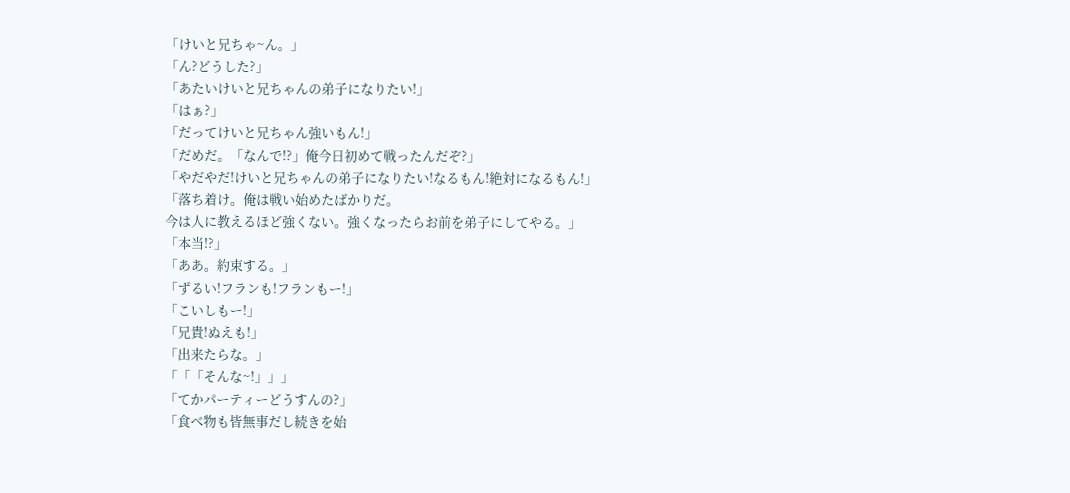「けいと兄ちゃ~ん。」
「ん?どうした?」
「あたいけいと兄ちゃんの弟子になりたい!」
「はぁ?」
「だってけいと兄ちゃん強いもん!」
「だめだ。「なんで!?」俺今日初めて戦ったんだぞ?」
「やだやだ!けいと兄ちゃんの弟子になりたい!なるもん!絶対になるもん!」
「落ち着け。俺は戦い始めたばかりだ。
今は人に教えるほど強くない。強くなったらお前を弟子にしてやる。」
「本当!?」
「ああ。約束する。」
「ずるい!フランも!フランもー!」
「こいしもー!」
「兄貴!ぬえも!」
「出来たらな。」
「「「そんな~!」」」
「てかパーティーどうすんの?」
「食べ物も皆無事だし続きを始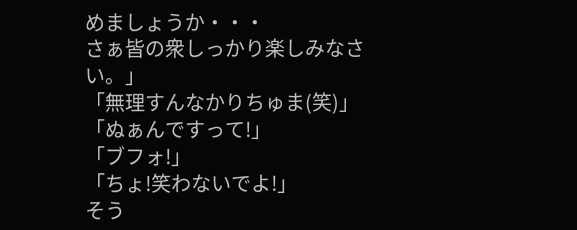めましょうか・・・
さぁ皆の衆しっかり楽しみなさい。」
「無理すんなかりちゅま(笑)」
「ぬぁんですって!」
「ブフォ!」
「ちょ!笑わないでよ!」
そう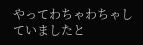やってわちゃわちゃしていましたと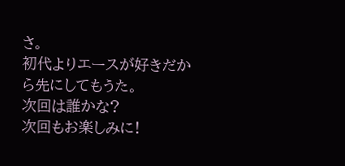さ。
初代よりエースが好きだから先にしてもうた。
次回は誰かな?
次回もお楽しみに!